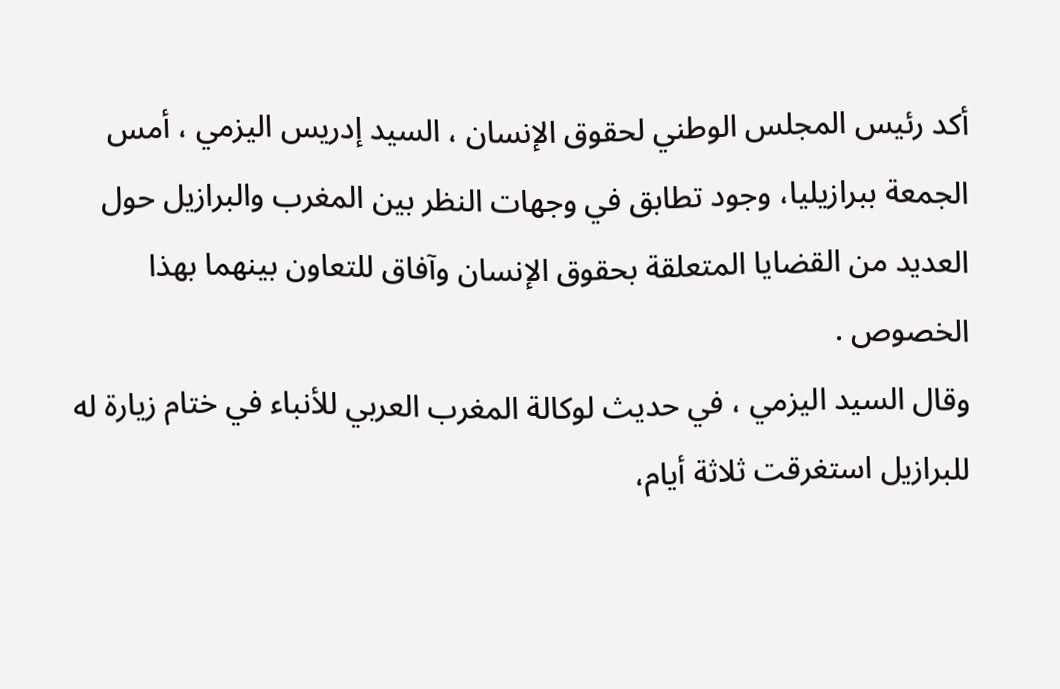أكد رئيس المجلس الوطني لحقوق الإنسان ، السيد إدريس اليزمي ، أمس الجمعة ببرازيليا، وجود تطابق في وجهات النظر بين المغرب والبرازيل حول العديد من القضايا المتعلقة بحقوق الإنسان وآفاق للتعاون بينهما بهذا الخصوص .
وقال السيد اليزمي ، في حديث لوكالة المغرب العربي للأنباء في ختام زيارة له للبرازيل استغرقت ثلاثة أيام،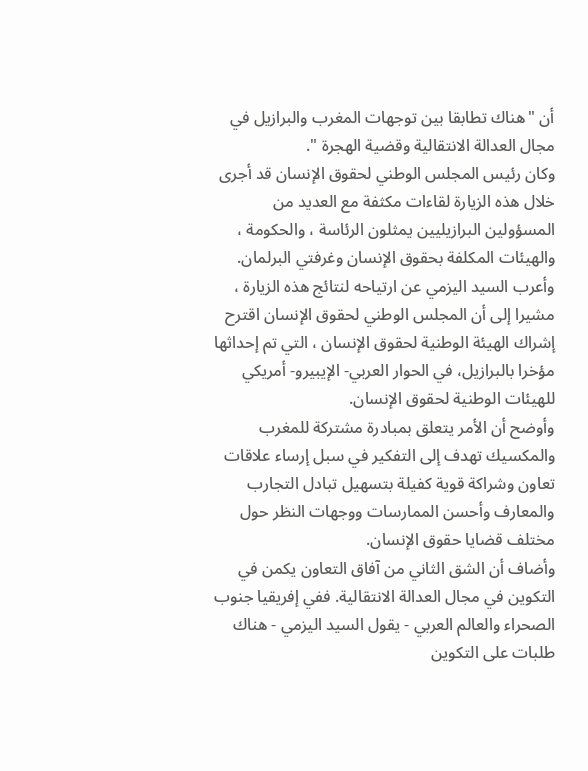أن "هناك تطابقا بين توجهات المغرب والبرازيل في مجال العدالة الانتقالية وقضية الهجرة ".
وكان رئيس المجلس الوطني لحقوق الإنسان قد أجرى خلال هذه الزيارة لقاءات مكثفة مع العديد من المسؤولين البرازيليين يمثلون الرئاسة ، والحكومة ، والهيئات المكلفة بحقوق الإنسان وغرفتي البرلمان.
وأعرب السيد اليزمي عن ارتياحه لنتائج هذه الزيارة ، مشيرا إلى أن المجلس الوطني لحقوق الإنسان اقترح إشراك الهيئة الوطنية لحقوق الإنسان ، التي تم إحداثها مؤخرا بالبرازيل، في الحوار العربي- الإيبيرو- أمريكي للهيئات الوطنية لحقوق الإنسان.
وأوضح أن الأمر يتعلق بمبادرة مشتركة للمغرب والمكسيك تهدف إلى التفكير في سبل إرساء علاقات تعاون وشراكة قوية كفيلة بتسهيل تبادل التجارب والمعارف وأحسن الممارسات ووجهات النظر حول مختلف قضايا حقوق الإنسان.
وأضاف أن الشق الثاني من آفاق التعاون يكمن في التكوين في مجال العدالة الانتقالية. ففي إفريقيا جنوب الصحراء والعالم العربي - يقول السيد اليزمي - هناك طلبات على التكوين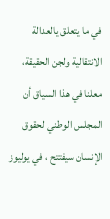في ما يتعلق يالعدالة الانتقالية ولجن الحقيقة، معلنا في هذا السياق أن المجلس الوطني لحقوق الإنسان سيفتتح ، في يوليوز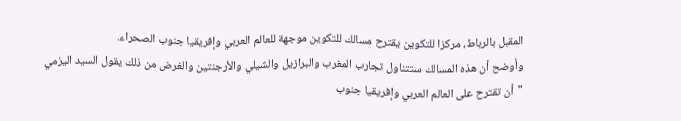المقبل بالرباط، مركزا للتكوين يقترح مسالك للتكوين موجهة للعالم العربي وإفريقيا جنوب الصحراء.
وأوضح أن هذه المسالك ستتناول تجارب المغرب والبرازيل والشيلي والأرجنتين والغرض من ذلك يقول السيد اليزمي "أن تقترح على العالم العربي وإفريقيا جنوب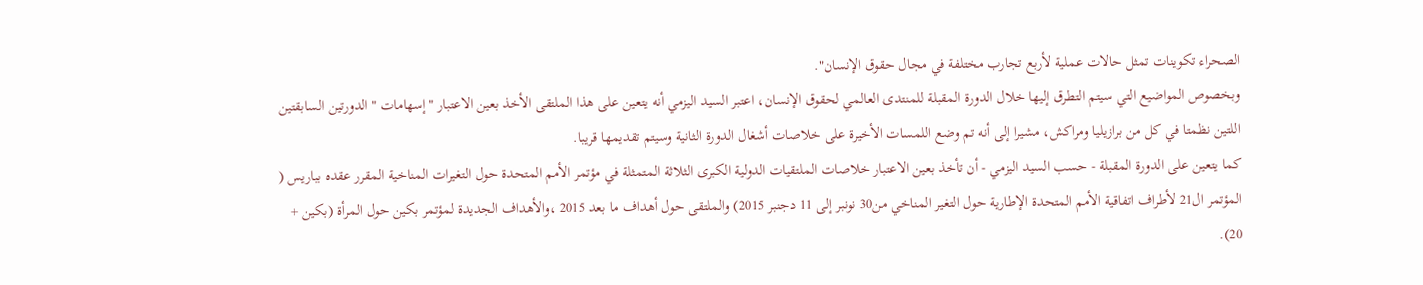الصحراء تكوينات تمثل حالات عملية لأربع تجارب مختلفة في مجال حقوق الإنسان".
وبخصوص المواضيع التي سيتم التطرق إليها خلال الدورة المقبلة للمنتدى العالمي لحقوق الإنسان، اعتبر السيد اليزمي أنه يتعين على هذا الملتقى الأخذ بعين الاعتبار "إسهامات " الدورتين السابقتين اللتين نظمتا في كل من برازيليا ومراكش، مشيرا إلى أنه تم وضع اللمسات الأخيرة على خلاصات أشغال الدورة الثانية وسيتم تقديمها قريبا.
كما يتعين على الدورة المقبلة - حسب السيد اليزمي - أن تأخذ بعين الاعتبار خلاصات الملتقيات الدولية الكبرى الثلاثة المتمثلة في مؤتمر الأمم المتحدة حول التغيرات المناخية المقرر عقده بباريس ( المؤتمر ال21 لأطراف اتفاقية الأمم المتحدة الإطارية حول التغير المناخي من30 نونبر إلى 11 دجنبر 2015) والملتقى حول أهداف ما بعد 2015 ،والأهداف الجديدة لمؤتمر بكين حول المرأة (بكين + 20).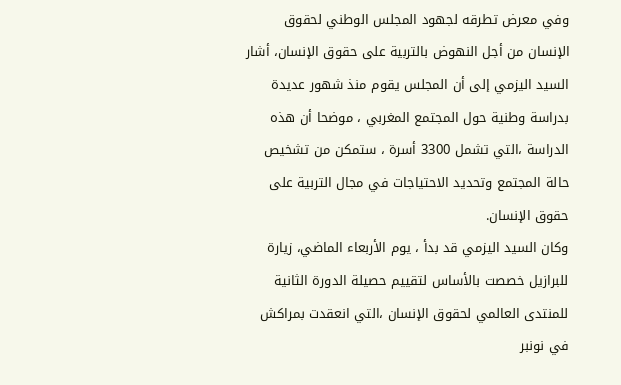وفي معرض تطرقه لجهود المجلس الوطني لحقوق الإنسان من أجل النهوض بالتربية على حقوق الإنسان، أشار السيد اليزمي إلى أن المجلس يقوم منذ شهور عديدة بدراسة وطنية حول المجتمع المغربي ، موضحا أن هذه الدراسة ،التي تشمل 3300 أسرة ، ستمكن من تشخيص حالة المجتمع وتحديد الاحتياجات في مجال التربية على حقوق الإنسان.
وكان السيد اليزمي قد بدأ ، يوم الأربعاء الماضي، زيارة للبرازيل خصصت بالأساس لتقييم حصيلة الدورة الثانية للمنتدى العالمي لحقوق الإنسان ،التي انعقدت بمراكش في نونبر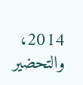2014، والتحضير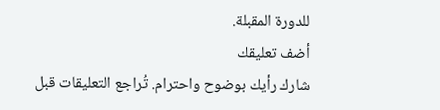للدورة المقبلة.
أضف تعليقك
شارك رأيك بوضوح واحترام. تُراجع التعليقات قبل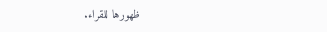ظهورها للقراء.